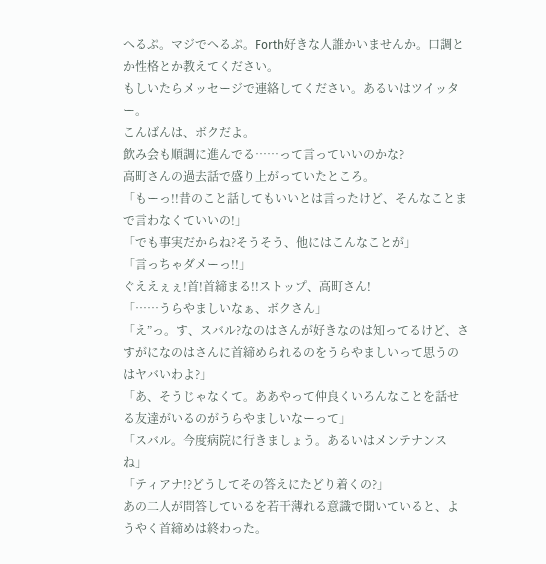へるぷ。マジでへるぷ。Forth好きな人誰かいませんか。口調とか性格とか教えてください。
もしいたらメッセージで連絡してください。あるいはツイッター。
こんばんは、ボクだよ。
飲み会も順調に進んでる……って言っていいのかな?
高町さんの過去話で盛り上がっていたところ。
「もーっ!!昔のこと話してもいいとは言ったけど、そんなことまで言わなくていいの!」
「でも事実だからね?そうそう、他にはこんなことが」
「言っちゃダメーっ!!」
ぐええぇぇ!首!首締まる!!ストップ、高町さん!
「……うらやましいなぁ、ボクさん」
「え”っ。す、スバル?なのはさんが好きなのは知ってるけど、さすがになのはさんに首締められるのをうらやましいって思うのはヤバいわよ?」
「あ、そうじゃなくて。ああやって仲良くいろんなことを話せる友達がいるのがうらやましいなーって」
「スバル。今度病院に行きましょう。あるいはメンテナンスね」
「ティアナ!?どうしてその答えにたどり着くの?」
あの二人が問答しているを若干薄れる意識で聞いていると、ようやく首締めは終わった。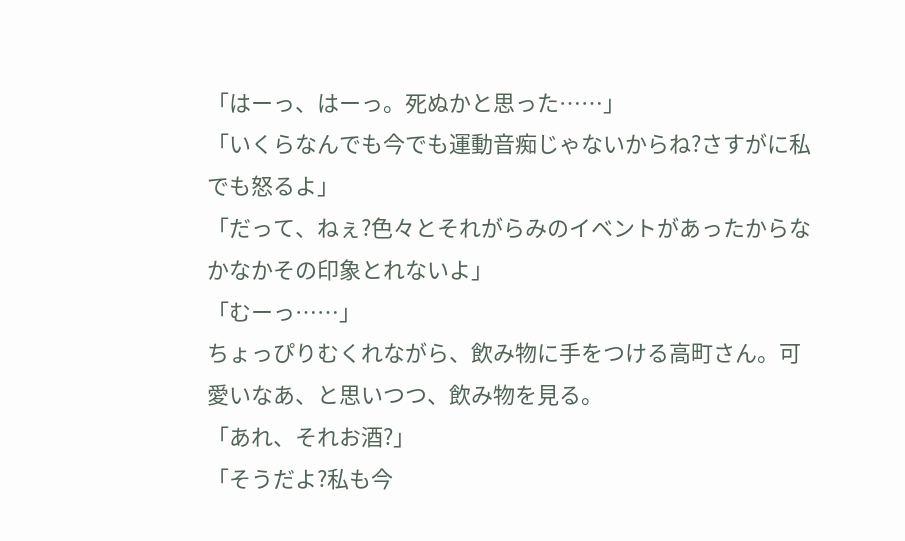「はーっ、はーっ。死ぬかと思った……」
「いくらなんでも今でも運動音痴じゃないからね?さすがに私でも怒るよ」
「だって、ねぇ?色々とそれがらみのイベントがあったからなかなかその印象とれないよ」
「むーっ……」
ちょっぴりむくれながら、飲み物に手をつける高町さん。可愛いなあ、と思いつつ、飲み物を見る。
「あれ、それお酒?」
「そうだよ?私も今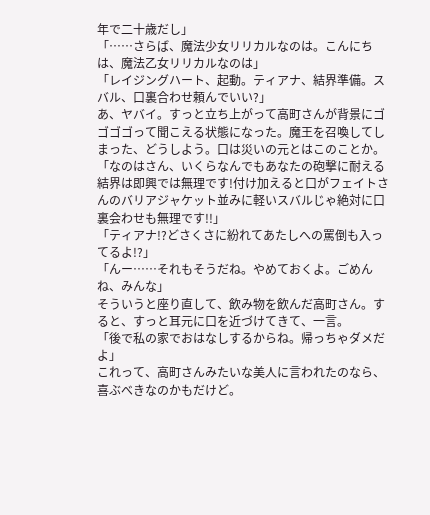年で二十歳だし」
「……さらば、魔法少女リリカルなのは。こんにちは、魔法乙女リリカルなのは」
「レイジングハート、起動。ティアナ、結界準備。スバル、口裏合わせ頼んでいい?」
あ、ヤバイ。すっと立ち上がって高町さんが背景にゴゴゴゴって聞こえる状態になった。魔王を召喚してしまった、どうしよう。口は災いの元とはこのことか。
「なのはさん、いくらなんでもあなたの砲撃に耐える結界は即興では無理です!付け加えると口がフェイトさんのバリアジャケット並みに軽いスバルじゃ絶対に口裏会わせも無理です!!」
「ティアナ!?どさくさに紛れてあたしへの罵倒も入ってるよ!?」
「んー……それもそうだね。やめておくよ。ごめんね、みんな」
そういうと座り直して、飲み物を飲んだ高町さん。すると、すっと耳元に口を近づけてきて、一言。
「後で私の家でおはなしするからね。帰っちゃダメだよ」
これって、高町さんみたいな美人に言われたのなら、喜ぶべきなのかもだけど。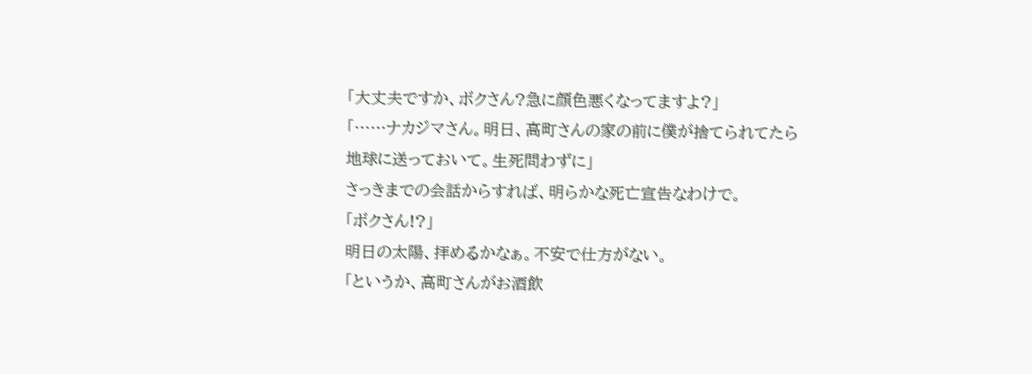「大丈夫ですか、ボクさん?急に顔色悪くなってますよ?」
「……ナカジマさん。明日、高町さんの家の前に僕が捨てられてたら地球に送っておいて。生死問わずに」
さっきまでの会話からすれば、明らかな死亡宣告なわけで。
「ボクさん!?」
明日の太陽、拝めるかなぁ。不安で仕方がない。
「というか、高町さんがお酒飲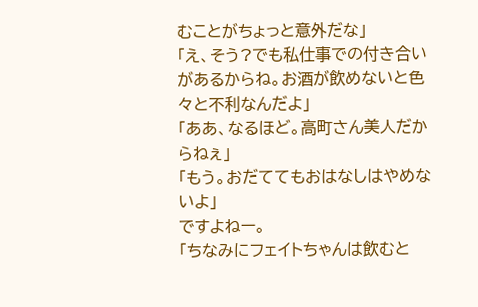むことがちょっと意外だな」
「え、そう?でも私仕事での付き合いがあるからね。お酒が飲めないと色々と不利なんだよ」
「ああ、なるほど。高町さん美人だからねぇ」
「もう。おだててもおはなしはやめないよ」
ですよねー。
「ちなみにフェイトちゃんは飲むと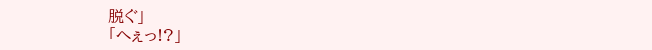脱ぐ」
「へぇっ!?」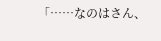「……なのはさん、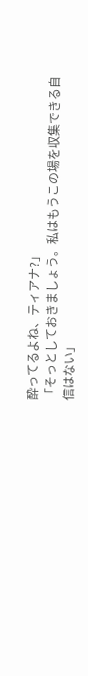酔ってるよね、ティアナ?」
「そっとしておきましょう。私はもうこの場を収集できる自信はない」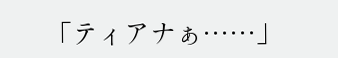「ティアナぁ……」